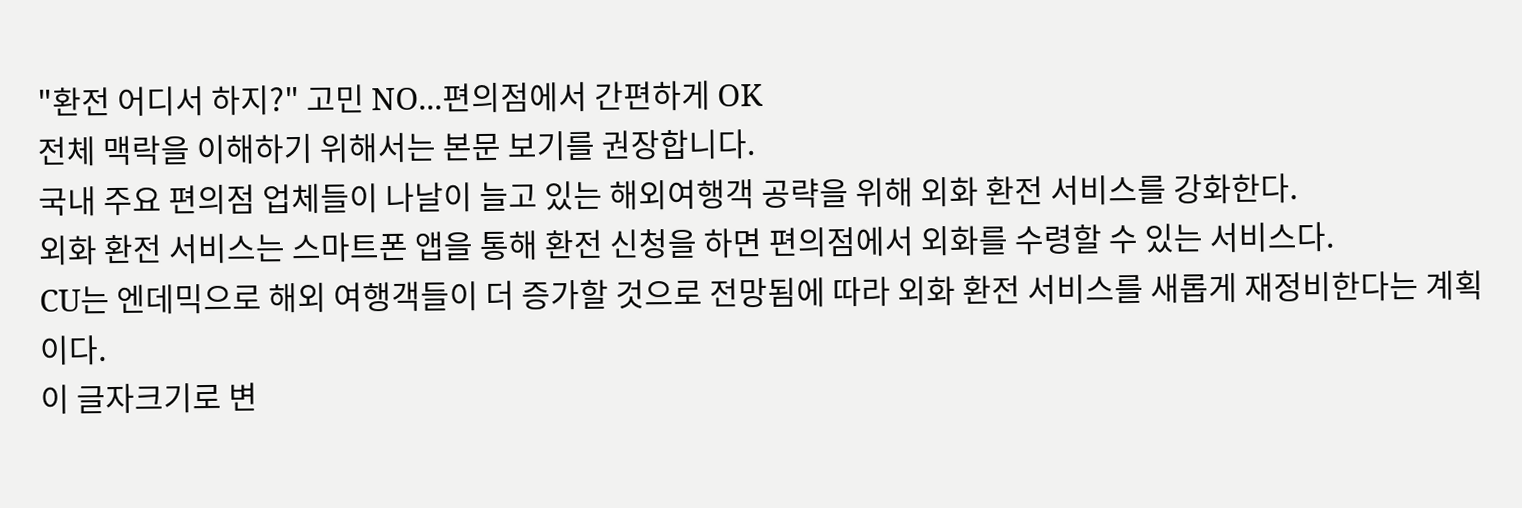"환전 어디서 하지?" 고민 NO...편의점에서 간편하게 OK
전체 맥락을 이해하기 위해서는 본문 보기를 권장합니다.
국내 주요 편의점 업체들이 나날이 늘고 있는 해외여행객 공략을 위해 외화 환전 서비스를 강화한다.
외화 환전 서비스는 스마트폰 앱을 통해 환전 신청을 하면 편의점에서 외화를 수령할 수 있는 서비스다.
CU는 엔데믹으로 해외 여행객들이 더 증가할 것으로 전망됨에 따라 외화 환전 서비스를 새롭게 재정비한다는 계획이다.
이 글자크기로 변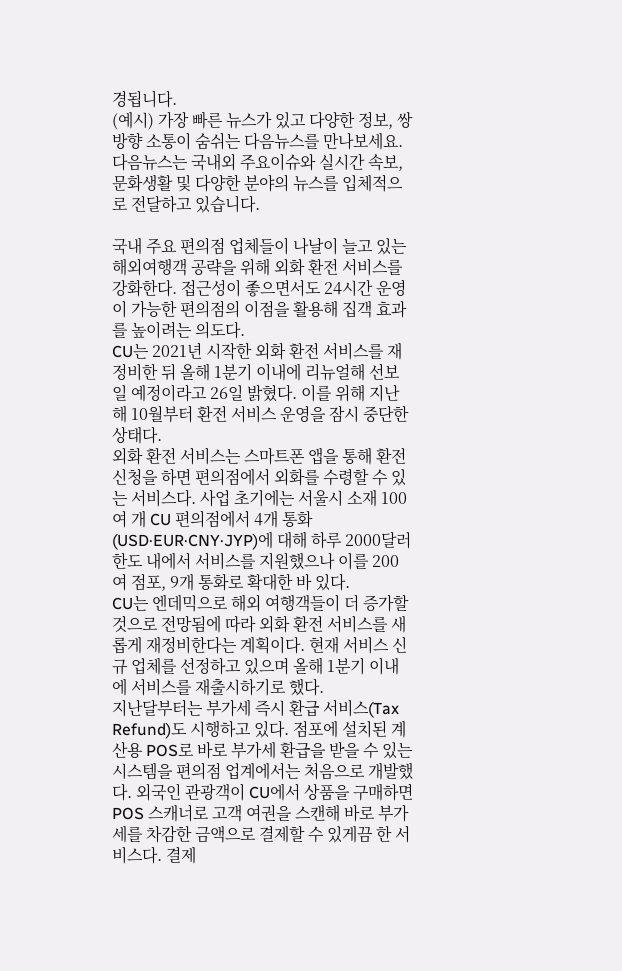경됩니다.
(예시) 가장 빠른 뉴스가 있고 다양한 정보, 쌍방향 소통이 숨쉬는 다음뉴스를 만나보세요. 다음뉴스는 국내외 주요이슈와 실시간 속보, 문화생활 및 다양한 분야의 뉴스를 입체적으로 전달하고 있습니다.

국내 주요 편의점 업체들이 나날이 늘고 있는 해외여행객 공략을 위해 외화 환전 서비스를 강화한다. 접근성이 좋으면서도 24시간 운영이 가능한 편의점의 이점을 활용해 집객 효과를 높이려는 의도다.
CU는 2021년 시작한 외화 환전 서비스를 재정비한 뒤 올해 1분기 이내에 리뉴얼해 선보일 예정이라고 26일 밝혔다. 이를 위해 지난해 10월부터 환전 서비스 운영을 잠시 중단한 상태다.
외화 환전 서비스는 스마트폰 앱을 통해 환전 신청을 하면 편의점에서 외화를 수령할 수 있는 서비스다. 사업 초기에는 서울시 소재 100여 개 CU 편의점에서 4개 통화(USD·EUR·CNY·JYP)에 대해 하루 2000달러 한도 내에서 서비스를 지원했으나 이를 200여 점포, 9개 통화로 확대한 바 있다.
CU는 엔데믹으로 해외 여행객들이 더 증가할 것으로 전망됨에 따라 외화 환전 서비스를 새롭게 재정비한다는 계획이다. 현재 서비스 신규 업체를 선정하고 있으며 올해 1분기 이내에 서비스를 재출시하기로 했다.
지난달부터는 부가세 즉시 환급 서비스(Tax Refund)도 시행하고 있다. 점포에 설치된 계산용 POS로 바로 부가세 환급을 받을 수 있는 시스템을 편의점 업계에서는 처음으로 개발했다. 외국인 관광객이 CU에서 상품을 구매하면 POS 스캐너로 고객 여권을 스캔해 바로 부가세를 차감한 금액으로 결제할 수 있게끔 한 서비스다. 결제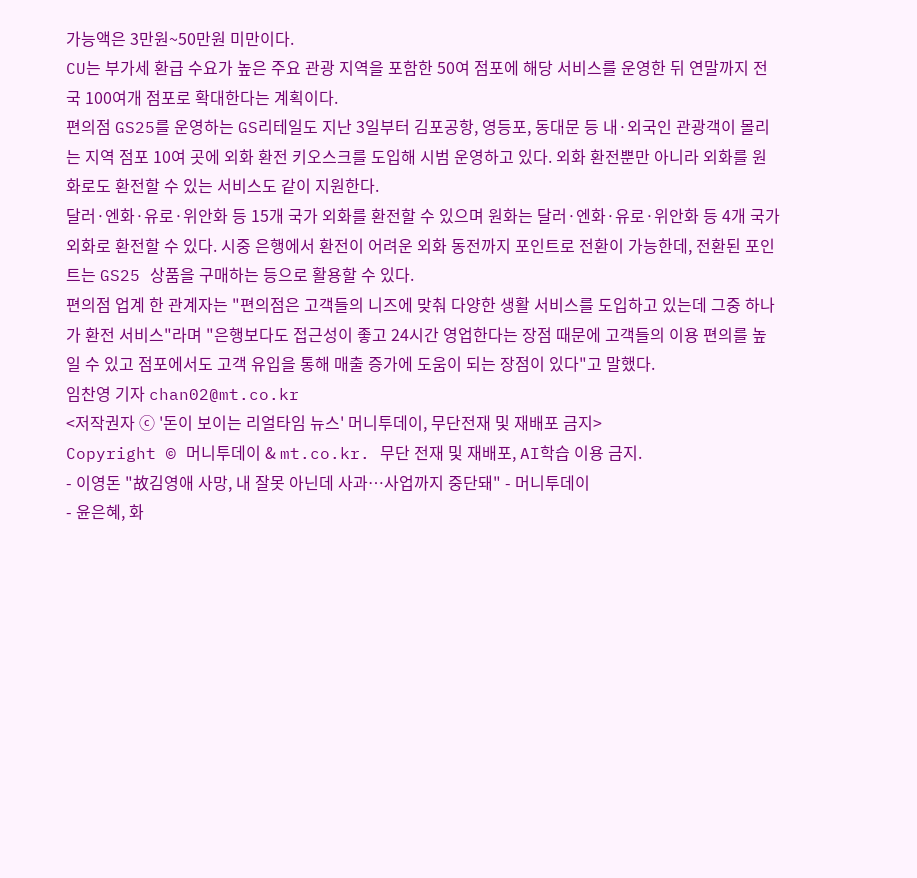가능액은 3만원~50만원 미만이다.
CU는 부가세 환급 수요가 높은 주요 관광 지역을 포함한 50여 점포에 해당 서비스를 운영한 뒤 연말까지 전국 100여개 점포로 확대한다는 계획이다.
편의점 GS25를 운영하는 GS리테일도 지난 3일부터 김포공항, 영등포, 동대문 등 내·외국인 관광객이 몰리는 지역 점포 10여 곳에 외화 환전 키오스크를 도입해 시범 운영하고 있다. 외화 환전뿐만 아니라 외화를 원화로도 환전할 수 있는 서비스도 같이 지원한다.
달러·엔화·유로·위안화 등 15개 국가 외화를 환전할 수 있으며 원화는 달러·엔화·유로·위안화 등 4개 국가 외화로 환전할 수 있다. 시중 은행에서 환전이 어려운 외화 동전까지 포인트로 전환이 가능한데, 전환된 포인트는 GS25 상품을 구매하는 등으로 활용할 수 있다.
편의점 업계 한 관계자는 "편의점은 고객들의 니즈에 맞춰 다양한 생활 서비스를 도입하고 있는데 그중 하나가 환전 서비스"라며 "은행보다도 접근성이 좋고 24시간 영업한다는 장점 때문에 고객들의 이용 편의를 높일 수 있고 점포에서도 고객 유입을 통해 매출 증가에 도움이 되는 장점이 있다"고 말했다.
임찬영 기자 chan02@mt.co.kr
<저작권자 ⓒ '돈이 보이는 리얼타임 뉴스' 머니투데이, 무단전재 및 재배포 금지>
Copyright © 머니투데이 & mt.co.kr. 무단 전재 및 재배포, AI학습 이용 금지.
- 이영돈 "故김영애 사망, 내 잘못 아닌데 사과…사업까지 중단돼" - 머니투데이
- 윤은혜, 화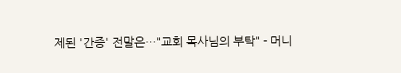제된 '간증' 전말은…"교회 목사님의 부탁" - 머니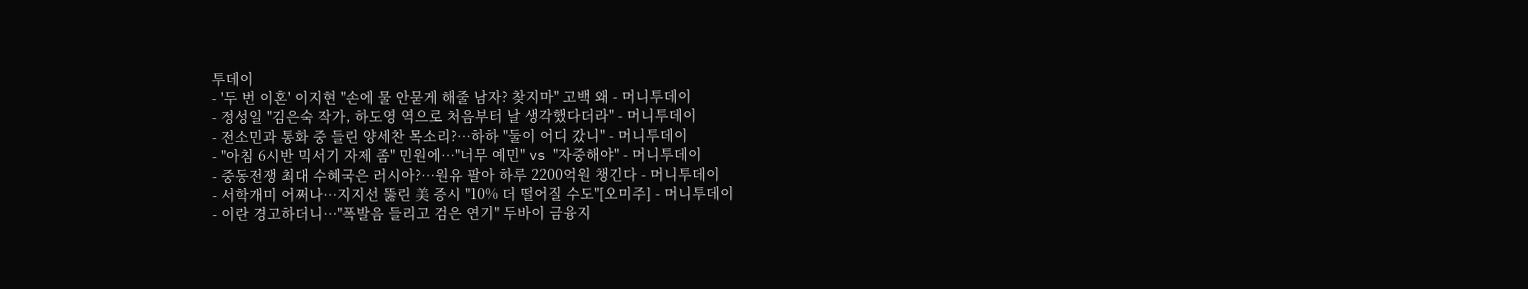투데이
- '두 번 이혼' 이지현 "손에 물 안묻게 해줄 남자? 찾지마" 고백 왜 - 머니투데이
- 정성일 "김은숙 작가, 하도영 역으로 처음부터 날 생각했다더라" - 머니투데이
- 전소민과 통화 중 들린 양세찬 목소리?…하하 "둘이 어디 갔니" - 머니투데이
- "아침 6시반 믹서기 자제 좀" 민원에…"너무 예민" vs "자중해야" - 머니투데이
- 중동전쟁 최대 수혜국은 러시아?…원유 팔아 하루 2200억원 챙긴다 - 머니투데이
- 서학개미 어쩌나…지지선 뚫린 美 증시 "10% 더 떨어질 수도"[오미주] - 머니투데이
- 이란 경고하더니…"폭발음 들리고 검은 연기" 두바이 금융지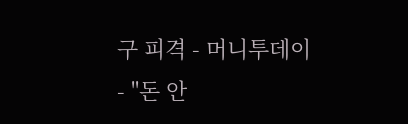구 피격 - 머니투데이
- "돈 안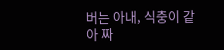버는 아내, 식충이 같아 짜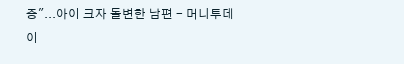증"...아이 크자 돌변한 남편 - 머니투데이